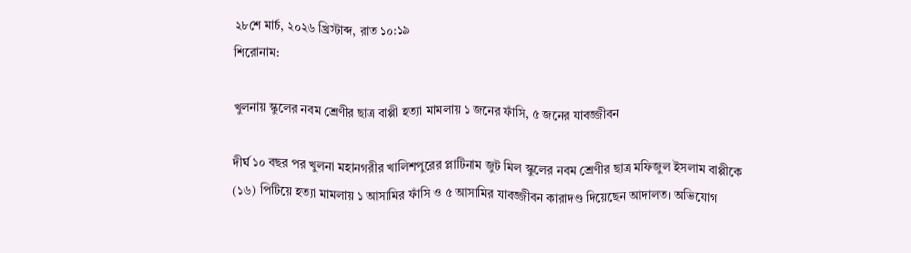২৮শে মার্চ, ২০২৬ খ্রিস্টাব্দ, রাত ১০:১৯
শিরোনাম:

খুলনায় স্কুলের নবম শ্রেণীর ছাত্র বাপ্পী হত্যা মামলায় ১ জনের ফাঁসি, ৫ জনের যাবজ্জীবন

দীর্ঘ ১০ বছর পর খুলনা মহানগরীর খালিশপুরের প্লাটিনাম জুট মিল স্কুলের নবম শ্রেণীর ছাত্র মফিজুল ইসলাম বাপ্পীকে (১৬) পিটিয়ে হত্যা মামলায় ১ আসামির ফাঁসি ও ৫ আসামির যাবজ্জীবন কারাদণ্ড দিয়েছেন আদালত। অভিযোগ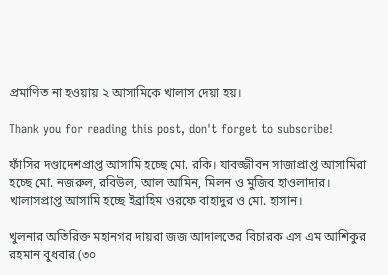প্রমাণিত না হওয়ায় ২ আসামিকে খালাস দেয়া হয়।

Thank you for reading this post, don't forget to subscribe!

ফাঁসির দণ্ডাদেশপ্রাপ্ত আসামি হচ্ছে মো. রকি। যাবজ্জীবন সাজাপ্রাপ্ত আসামিরা হচ্ছে মো. নজরুল, রবিউল, আল আমিন, মিলন ও মুজিব হাওলাদার। খালাসপ্রাপ্ত আসামি হচ্ছে ইব্রাহিম ওরফে বাহাদুর ও মো. হাসান।

খুলনার অতিরিক্ত মহানগর দায়রা জজ আদালতের বিচারক এস এম আশিকুর রহমান বুধবার (৩০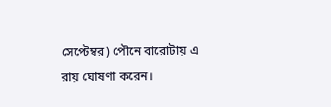সেপ্টেম্বর) পৌনে বারোটায় এ রায় ঘোষণা করেন।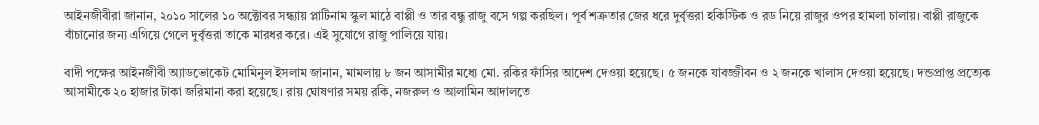আইনজীবীরা জানান, ২০১০ সালের ১০ অক্টোবর সন্ধ্যায় প্লাটিনাম স্কুল মাঠে বাপ্পী ও তার বন্ধু রাজু বসে গল্প করছিল। পূর্ব শত্রুতার জের ধরে দুর্বৃত্তরা হকিস্টিক ও রড নিয়ে রাজুর ওপর হামলা চালায়। বাপ্পী রাজুকে বাঁচানোর জন্য এগিয়ে গেলে দুর্বৃত্তরা তাকে মারধর করে। এই সুযোগে রাজু পালিয়ে যায়।

বাদী পক্ষের আইনজীবী অ্যাডভোকেট মোমিনুল ইসলাম জানান, মামলায় ৮ জন আসামীর মধ্যে মো. রকির ফাঁসির আদেশ দেওয়া হয়েছে। ৫ জনকে যাবজ্জীবন ও ২ জনকে খালাস দেওয়া হয়েছে। দন্ডপ্রাপ্ত প্রত্যেক আসামীকে ২০ হাজার টাকা জরিমানা করা হয়েছে। রায় ঘোষণার সময় রকি, নজরুল ও আলামিন আদালতে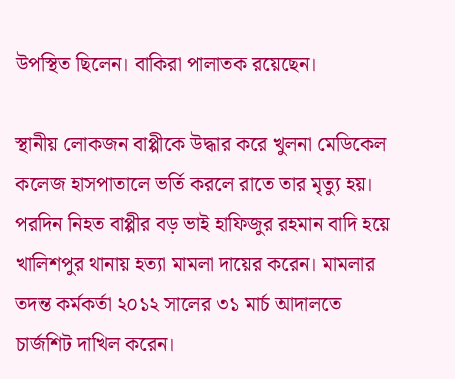উপস্থিত ছিলেন। বাকিরা পালাতক রয়েছেন।

স্থানীয় লোকজন বাপ্পীকে উদ্ধার করে খুলনা মেডিকেল কলেজ হাসপাতালে ভর্তি করলে রাতে তার মৃত্যু হয়। পরদিন নিহত বাপ্পীর বড় ভাই হাফিজুর রহমান বাদি হয়ে খালিশপুর থানায় হত্যা মামলা দায়ের করেন। মামলার তদন্ত কর্মকর্তা ২০১২ সালের ৩১ মার্চ আদালতে চার্জশিট দাখিল করেন।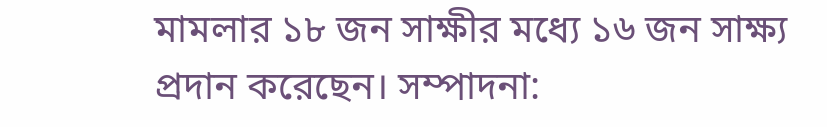মামলার ১৮ জন সাক্ষীর মধ্যে ১৬ জন সাক্ষ্য প্রদান করেছেন। সম্পাদনা: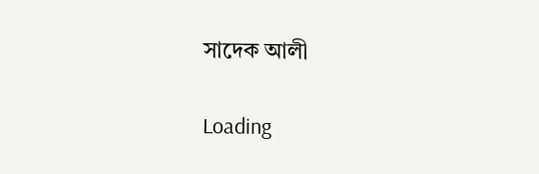সাদেক আলী

Loading